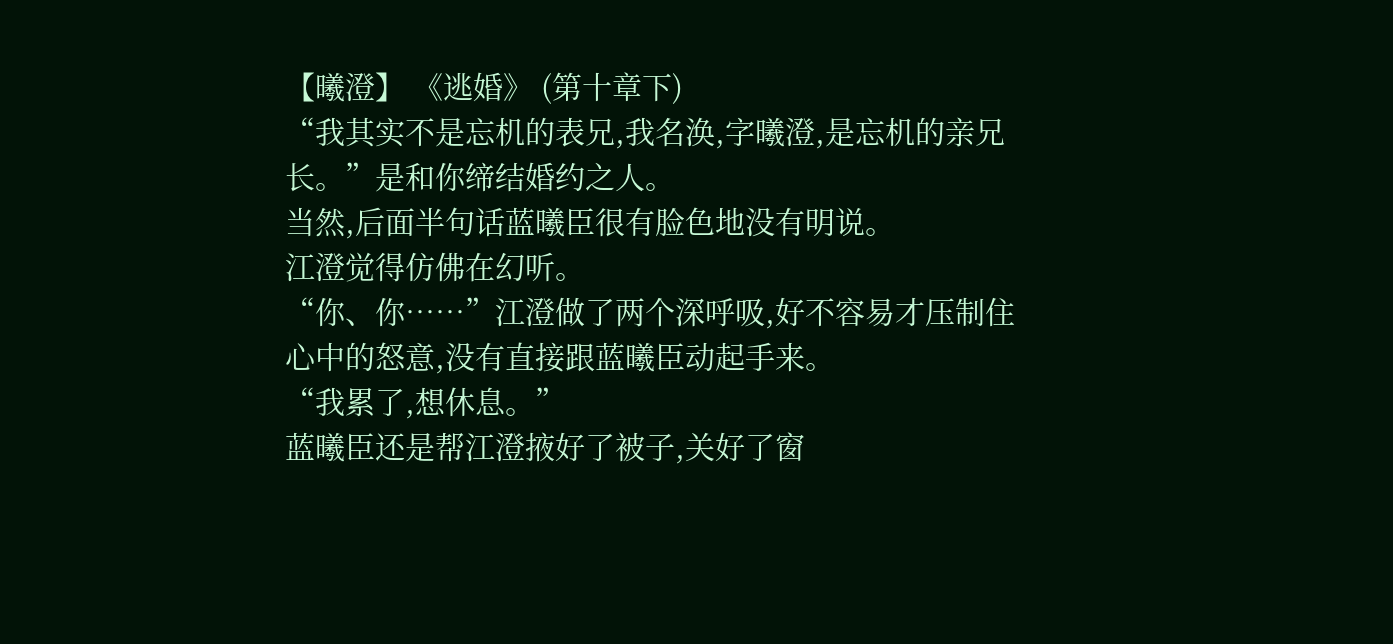【曦澄】 《逃婚》 (第十章下)
“我其实不是忘机的表兄,我名涣,字曦澄,是忘机的亲兄长。”是和你缔结婚约之人。
当然,后面半句话蓝曦臣很有脸色地没有明说。
江澄觉得仿佛在幻听。
“你、你……”江澄做了两个深呼吸,好不容易才压制住心中的怒意,没有直接跟蓝曦臣动起手来。
“我累了,想休息。”
蓝曦臣还是帮江澄掖好了被子,关好了窗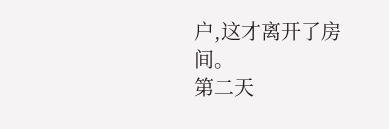户,这才离开了房间。
第二天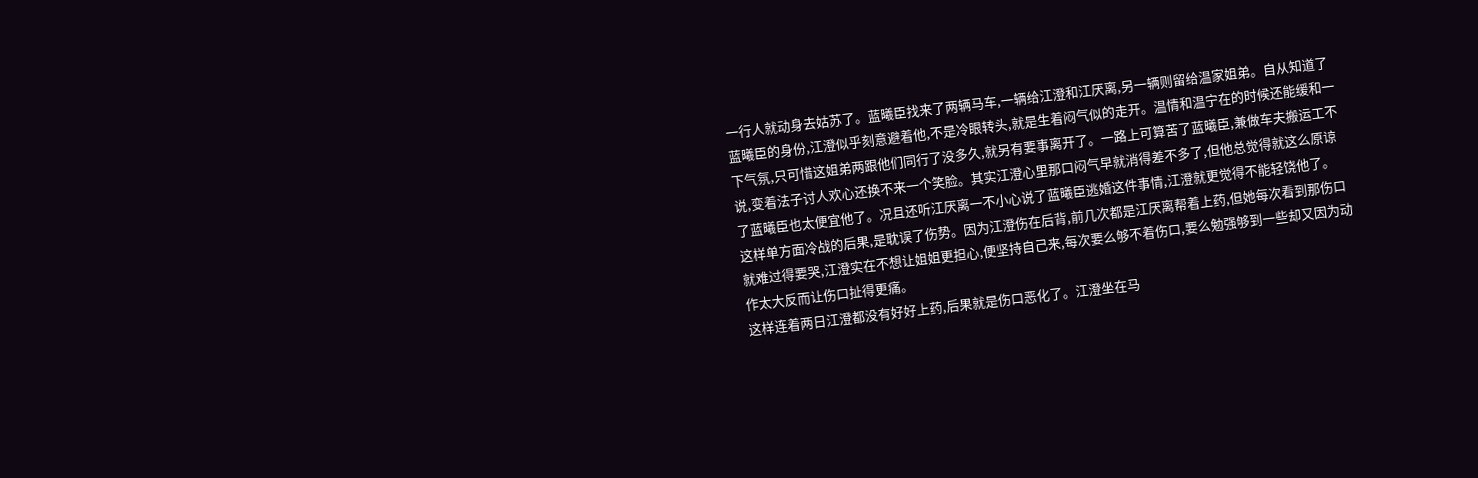一行人就动身去姑苏了。蓝曦臣找来了两辆马车,一辆给江澄和江厌离,另一辆则留给温家姐弟。自从知道了蓝曦臣的身份,江澄似乎刻意避着他,不是冷眼转头,就是生着闷气似的走开。温情和温宁在的时候还能缓和一下气氛,只可惜这姐弟两跟他们同行了没多久,就另有要事离开了。一路上可算苦了蓝曦臣,兼做车夫搬运工不说,变着法子讨人欢心还换不来一个笑脸。其实江澄心里那口闷气早就消得差不多了,但他总觉得就这么原谅了蓝曦臣也太便宜他了。况且还听江厌离一不小心说了蓝曦臣逃婚这件事情,江澄就更觉得不能轻饶他了。
这样单方面冷战的后果,是耽误了伤势。因为江澄伤在后背,前几次都是江厌离帮着上药,但她每次看到那伤口就难过得要哭,江澄实在不想让姐姐更担心,便坚持自己来,每次要么够不着伤口,要么勉强够到一些却又因为动作太大反而让伤口扯得更痛。
这样连着两日江澄都没有好好上药,后果就是伤口恶化了。江澄坐在马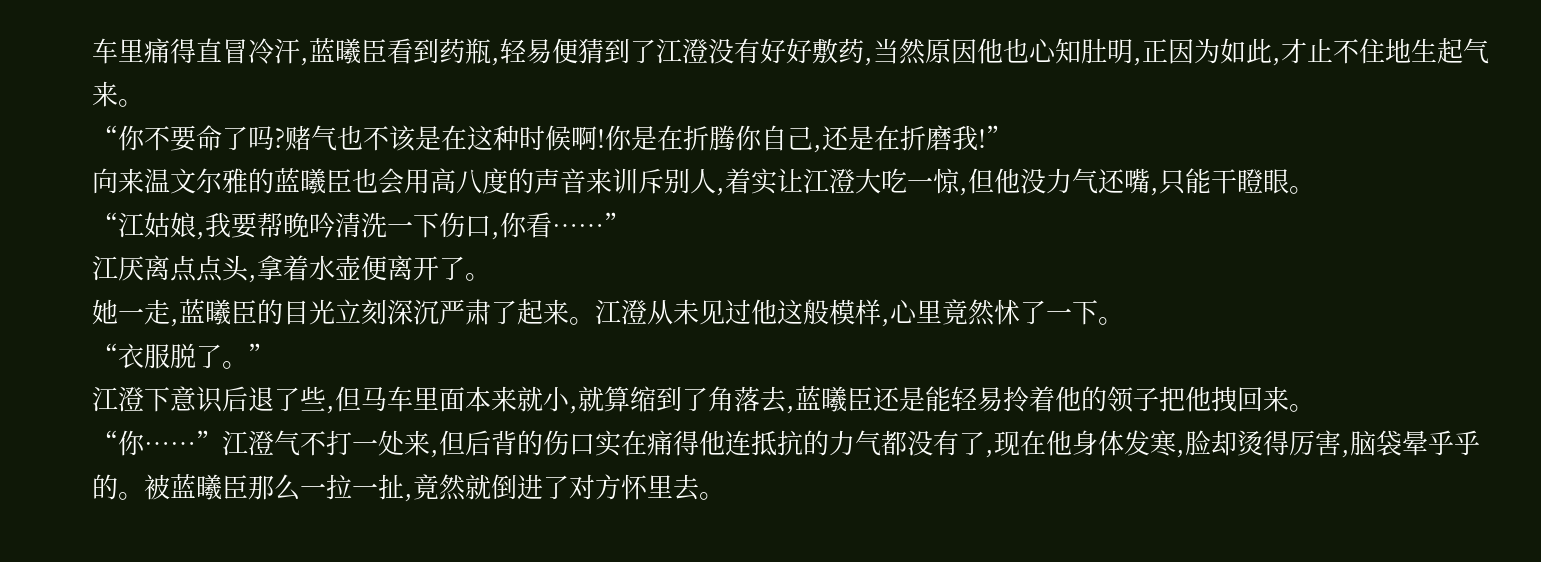车里痛得直冒冷汗,蓝曦臣看到药瓶,轻易便猜到了江澄没有好好敷药,当然原因他也心知肚明,正因为如此,才止不住地生起气来。
“你不要命了吗?赌气也不该是在这种时候啊!你是在折腾你自己,还是在折磨我!”
向来温文尔雅的蓝曦臣也会用高八度的声音来训斥别人,着实让江澄大吃一惊,但他没力气还嘴,只能干瞪眼。
“江姑娘,我要帮晚吟清洗一下伤口,你看……”
江厌离点点头,拿着水壶便离开了。
她一走,蓝曦臣的目光立刻深沉严肃了起来。江澄从未见过他这般模样,心里竟然怵了一下。
“衣服脱了。”
江澄下意识后退了些,但马车里面本来就小,就算缩到了角落去,蓝曦臣还是能轻易拎着他的领子把他拽回来。
“你……”江澄气不打一处来,但后背的伤口实在痛得他连抵抗的力气都没有了,现在他身体发寒,脸却烫得厉害,脑袋晕乎乎的。被蓝曦臣那么一拉一扯,竟然就倒进了对方怀里去。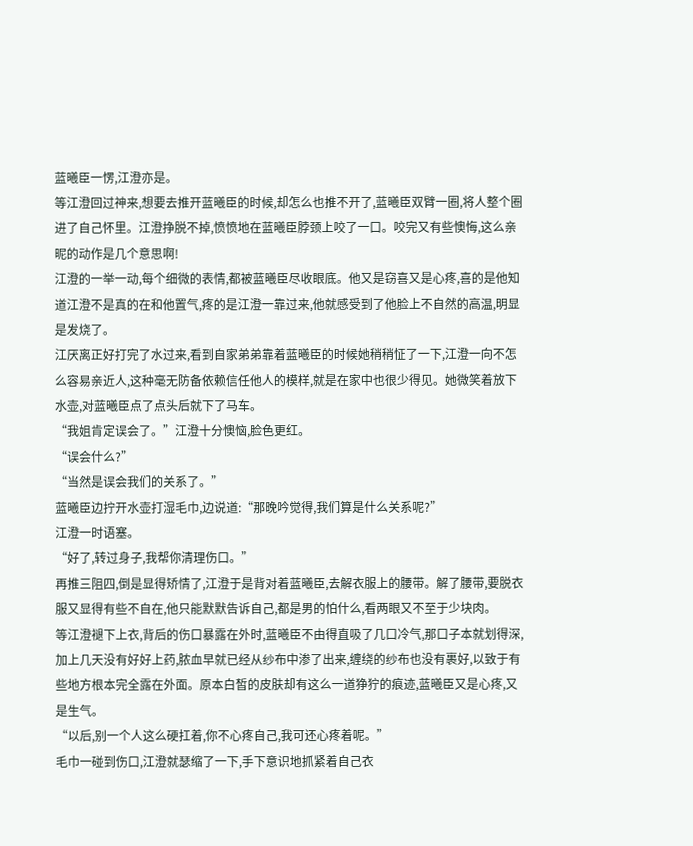蓝曦臣一愣,江澄亦是。
等江澄回过神来,想要去推开蓝曦臣的时候,却怎么也推不开了,蓝曦臣双臂一圈,将人整个圈进了自己怀里。江澄挣脱不掉,愤愤地在蓝曦臣脖颈上咬了一口。咬完又有些懊悔,这么亲昵的动作是几个意思啊!
江澄的一举一动,每个细微的表情,都被蓝曦臣尽收眼底。他又是窃喜又是心疼,喜的是他知道江澄不是真的在和他置气,疼的是江澄一靠过来,他就感受到了他脸上不自然的高温,明显是发烧了。
江厌离正好打完了水过来,看到自家弟弟靠着蓝曦臣的时候她稍稍怔了一下,江澄一向不怎么容易亲近人,这种毫无防备依赖信任他人的模样,就是在家中也很少得见。她微笑着放下水壶,对蓝曦臣点了点头后就下了马车。
“我姐肯定误会了。”江澄十分懊恼,脸色更红。
“误会什么?”
“当然是误会我们的关系了。”
蓝曦臣边拧开水壶打湿毛巾,边说道:“那晚吟觉得,我们算是什么关系呢?”
江澄一时语塞。
“好了,转过身子,我帮你清理伤口。”
再推三阻四,倒是显得矫情了,江澄于是背对着蓝曦臣,去解衣服上的腰带。解了腰带,要脱衣服又显得有些不自在,他只能默默告诉自己,都是男的怕什么,看两眼又不至于少块肉。
等江澄褪下上衣,背后的伤口暴露在外时,蓝曦臣不由得直吸了几口冷气,那口子本就划得深,加上几天没有好好上药,脓血早就已经从纱布中渗了出来,缠绕的纱布也没有裹好,以致于有些地方根本完全露在外面。原本白皙的皮肤却有这么一道狰狞的痕迹,蓝曦臣又是心疼,又是生气。
“以后,别一个人这么硬扛着,你不心疼自己,我可还心疼着呢。”
毛巾一碰到伤口,江澄就瑟缩了一下,手下意识地抓紧着自己衣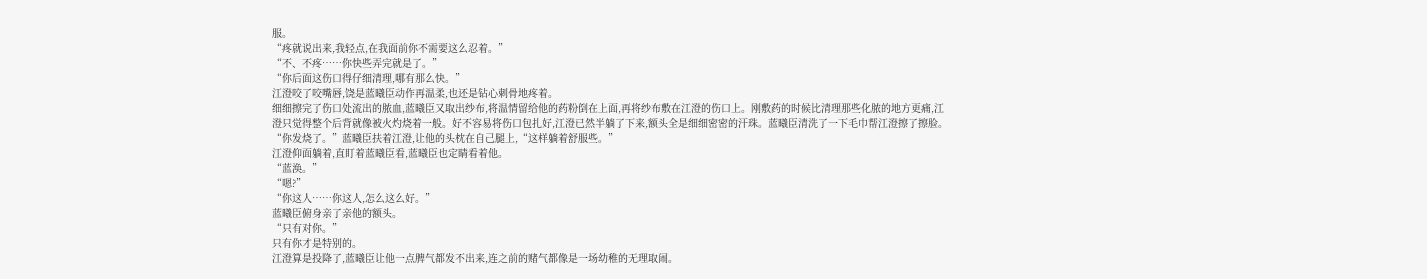服。
“疼就说出来,我轻点,在我面前你不需要这么忍着。”
“不、不疼……你快些弄完就是了。”
“你后面这伤口得仔细清理,哪有那么快。”
江澄咬了咬嘴唇,饶是蓝曦臣动作再温柔,也还是钻心刺骨地疼着。
细细擦完了伤口处流出的脓血,蓝曦臣又取出纱布,将温情留给他的药粉倒在上面,再将纱布敷在江澄的伤口上。刚敷药的时候比清理那些化脓的地方更痛,江澄只觉得整个后背就像被火灼烧着一般。好不容易将伤口包扎好,江澄已然半躺了下来,额头全是细细密密的汗珠。蓝曦臣清洗了一下毛巾帮江澄擦了擦脸。
“你发烧了。”蓝曦臣扶着江澄,让他的头枕在自己腿上,“这样躺着舒服些。”
江澄仰面躺着,直盯着蓝曦臣看,蓝曦臣也定睛看着他。
“蓝涣。”
“嗯?”
“你这人……你这人,怎么这么好。”
蓝曦臣俯身亲了亲他的额头。
“只有对你。”
只有你才是特别的。
江澄算是投降了,蓝曦臣让他一点脾气都发不出来,连之前的赌气都像是一场幼稚的无理取闹。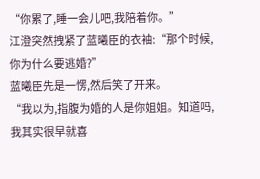“你累了,睡一会儿吧,我陪着你。”
江澄突然拽紧了蓝曦臣的衣袖:“那个时候,你为什么要逃婚?”
蓝曦臣先是一愣,然后笑了开来。
“我以为,指腹为婚的人是你姐姐。知道吗,我其实很早就喜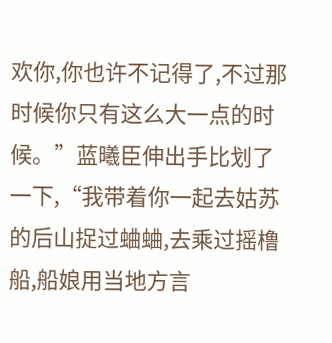欢你,你也许不记得了,不过那时候你只有这么大一点的时候。”蓝曦臣伸出手比划了一下,“我带着你一起去姑苏的后山捉过蛐蛐,去乘过摇橹船,船娘用当地方言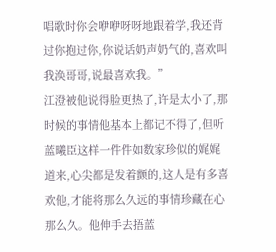唱歌时你会咿咿呀呀地跟着学,我还背过你抱过你,你说话奶声奶气的,喜欢叫我涣哥哥,说最喜欢我。”
江澄被他说得脸更热了,许是太小了,那时候的事情他基本上都记不得了,但听蓝曦臣这样一件件如数家珍似的娓娓道来,心尖都是发着颤的,这人是有多喜欢他,才能将那么久远的事情珍藏在心那么久。他伸手去捂蓝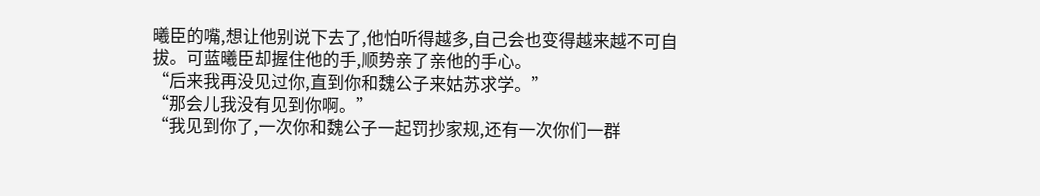曦臣的嘴,想让他别说下去了,他怕听得越多,自己会也变得越来越不可自拔。可蓝曦臣却握住他的手,顺势亲了亲他的手心。
“后来我再没见过你,直到你和魏公子来姑苏求学。”
“那会儿我没有见到你啊。”
“我见到你了,一次你和魏公子一起罚抄家规,还有一次你们一群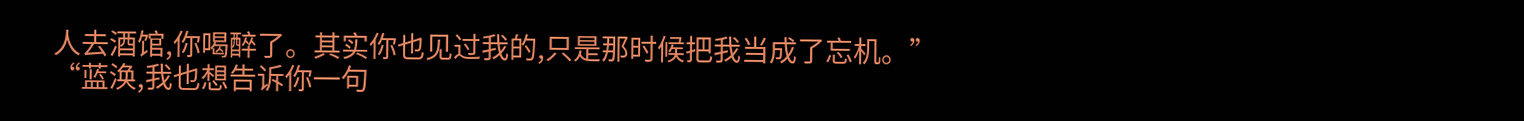人去酒馆,你喝醉了。其实你也见过我的,只是那时候把我当成了忘机。”
“蓝涣,我也想告诉你一句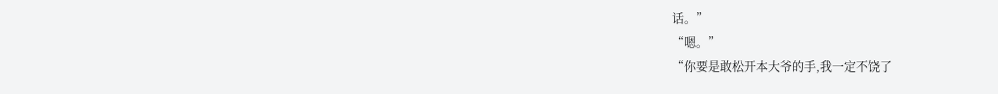话。”
“嗯。”
“你要是敢松开本大爷的手,我一定不饶了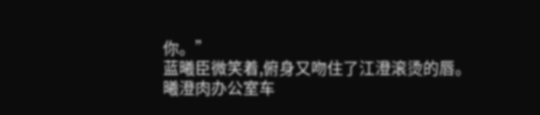你。”
蓝曦臣微笑着,俯身又吻住了江澄滚烫的唇。
曦澄肉办公室车